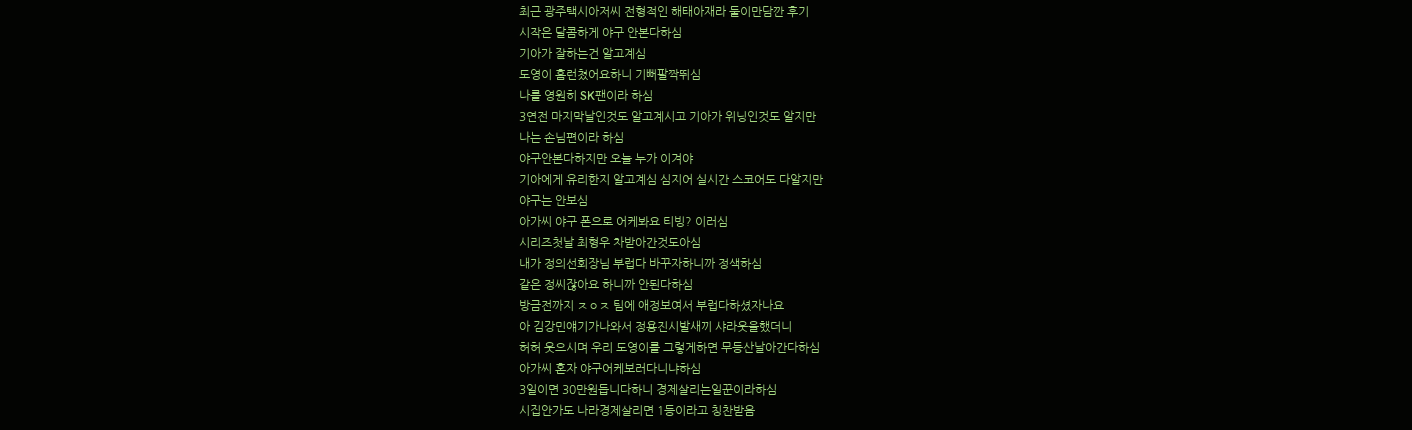최근 광주택시아저씨 전형적인 해태아재라 둘이만담깐 후기
시작은 달콤하게 야구 안본다하심
기아가 잘하는건 알고계심
도영이 홈런쳤어요하니 기뻐팔짝뛰심
나를 영원히 SK팬이라 하심
3연전 마지막날인것도 알고계시고 기아가 위닝인것도 알지만
나는 손님편이라 하심
야구안본다하지만 오늘 누가 이겨야
기아에게 유리한지 알고계심 심지어 실시간 스코어도 다알지만
야구는 안보심
아가씨 야구 폰으로 어케봐요 티빙? 이러심
시리즈첫날 최형우 차받아간것도아심
내가 정의선회장님 부럽다 바꾸자하니까 정색하심
같은 정씨잖아요 하니까 안된다하심
방금전까지 ㅈㅇㅈ 팀에 애정보여서 부럽다하셨자나요
아 김강민얘기가나와서 정용진시발새끼 샤라웃을했더니
허허 웃으시며 우리 도영이를 그렇게하면 무등산날아간다하심
아가씨 혼자 야구어케보러다니냐하심
3일이면 30만원듭니다하니 경제살리는일꾼이라하심
시집안가도 나라경제살리면 1등이라고 칭찬받음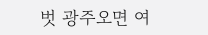벗 광주오면 여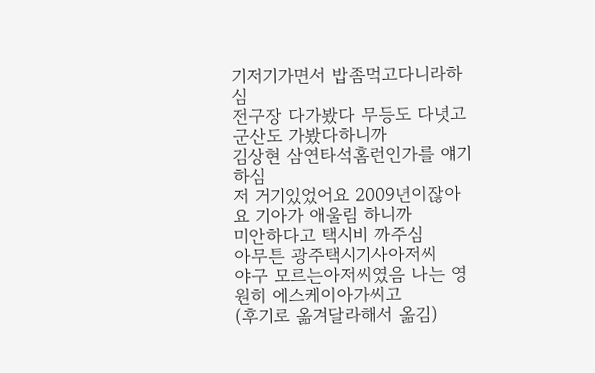기저기가면서 밥좀먹고다니라하심
전구장 다가봤다 무등도 다녓고 군산도 가봤다하니까
김상현 삼연타석홈런인가를 얘기하심
저 거기있었어요 2009년이잖아요 기아가 애울림 하니까
미안하다고 택시비 까주심
아무튼 광주택시기사아저씨
야구 모르는아저씨였음 나는 영원히 에스케이아가씨고
(후기로 옮겨달라해서 옮김)